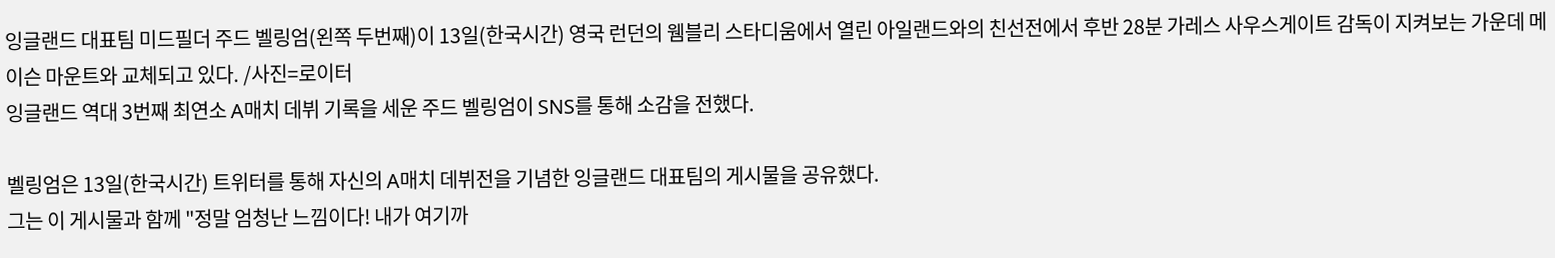잉글랜드 대표팀 미드필더 주드 벨링엄(왼쪽 두번째)이 13일(한국시간) 영국 런던의 웸블리 스타디움에서 열린 아일랜드와의 친선전에서 후반 28분 가레스 사우스게이트 감독이 지켜보는 가운데 메이슨 마운트와 교체되고 있다. /사진=로이터
잉글랜드 역대 3번째 최연소 A매치 데뷔 기록을 세운 주드 벨링엄이 SNS를 통해 소감을 전했다.

벨링엄은 13일(한국시간) 트위터를 통해 자신의 A매치 데뷔전을 기념한 잉글랜드 대표팀의 게시물을 공유했다.
그는 이 게시물과 함께 "정말 엄청난 느낌이다! 내가 여기까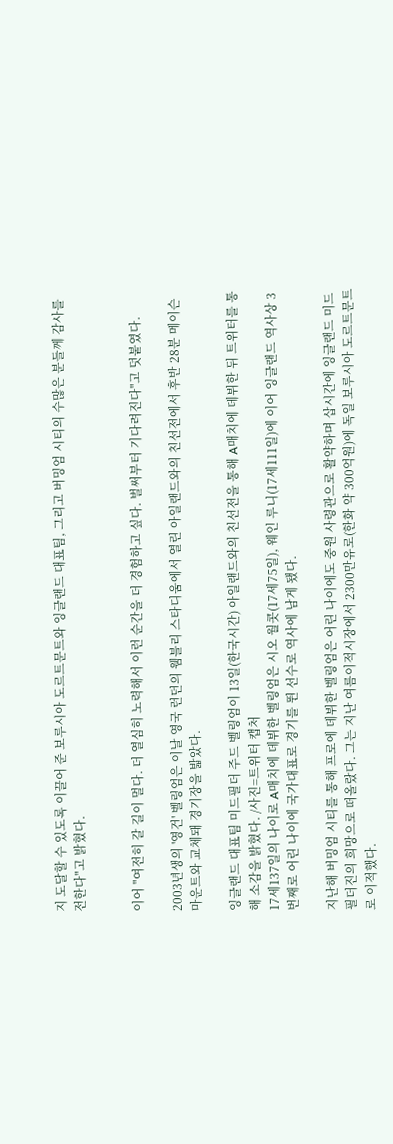지 도달할 수 있도록 이끌어 준 보루시아 도르트문트와 잉글랜드 대표팀, 그리고 버밍엄 시티의 수많은 분들께 감사를 전한다"고 밝혔다.


이어 "여전히 갈 길이 멀다. 더 열심히 노력해서 이런 순간을 더 경험하고 싶다. 벌써부터 기다려진다"고 덧붙였다.

2003년생의 '영건' 벨링엄은 이날 영국 런던의 웸블리 스타디움에서 열린 아일랜드와의 친선전에서 후반 28분 메이슨 마운트와 교체돼 경기장을 밟았다.

잉글랜드 대표팀 미드필더 주드 벨링엄이 13일(한국시간) 아일랜드와의 친선전을 통해 A매치에 데뷔한 뒤 트위터를 통해 소감을 밝혔다. /사진=트위터 캡처
17세137일의 나이로 A매치에 데뷔한 벨링엄은 시오 월콧(17세75일), 웨인 루니(17세111일)에 이어 잉글랜드 역사상 3번째로 어린 나이에 국가대표로 경기를 뛴 선수로 역사에 남게 됐다.

지난해 버밍엄 시티를 통해 프로에 데뷔한 벨링엄은 어린 나이에도 중원 사령관으로 활약하며 삽시간에 잉글랜드 미드필더진의 희망으로 떠올랐다. 그는 지난 여름이적시장에서 2300만유로(한화 약 300억원)에 독일 보루시아 도르트문트로 이적했다.